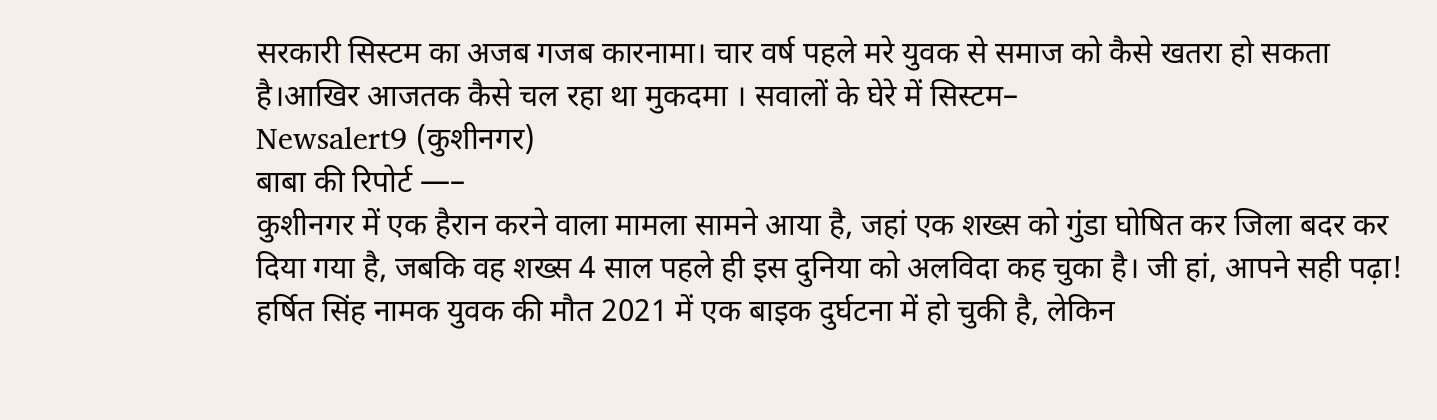सरकारी सिस्टम का अजब गजब कारनामा। चार वर्ष पहले मरे युवक से समाज को कैसे खतरा हो सकता है।आखिर आजतक कैसे चल रहा था मुकदमा । सवालों के घेरे में सिस्टम–
Newsalert9 (कुशीनगर)
बाबा की रिपोर्ट —–
कुशीनगर में एक हैरान करने वाला मामला सामने आया है, जहां एक शख्स को गुंडा घोषित कर जिला बदर कर दिया गया है, जबकि वह शख्स 4 साल पहले ही इस दुनिया को अलविदा कह चुका है। जी हां, आपने सही पढ़ा! हर्षित सिंह नामक युवक की मौत 2021 में एक बाइक दुर्घटना में हो चुकी है, लेकिन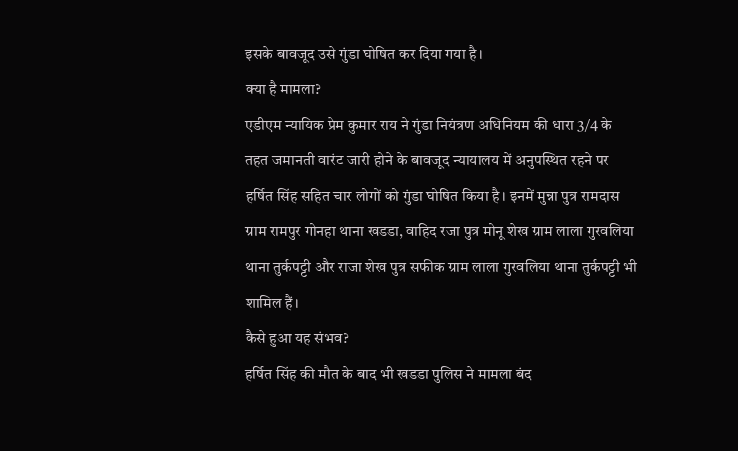इसके बावजूद उसे गुंडा घोषित कर दिया गया है।
क्या है मामला?
एडीएम न्यायिक प्रेम कुमार राय ने गुंडा नियंत्रण अधिनियम की धारा 3/4 के तहत जमानती वारंट जारी होने के बावजूद न्यायालय में अनुपस्थित रहने पर हर्षित सिंह सहित चार लोगों को गुंडा घोषित किया है। इनमें मुन्ना पुत्र रामदास ग्राम रामपुर गोनहा थाना खडडा, वाहिद रजा पुत्र मोनू शेख ग्राम लाला गुरवलिया थाना तुर्कपट्टी और राजा शेख पुत्र सफीक ग्राम लाला गुरवलिया थाना तुर्कपट्टी भी शामिल हैं।
कैसे हुआ यह संभव?
हर्षित सिंह की मौत के बाद भी खडडा पुलिस ने मामला बंद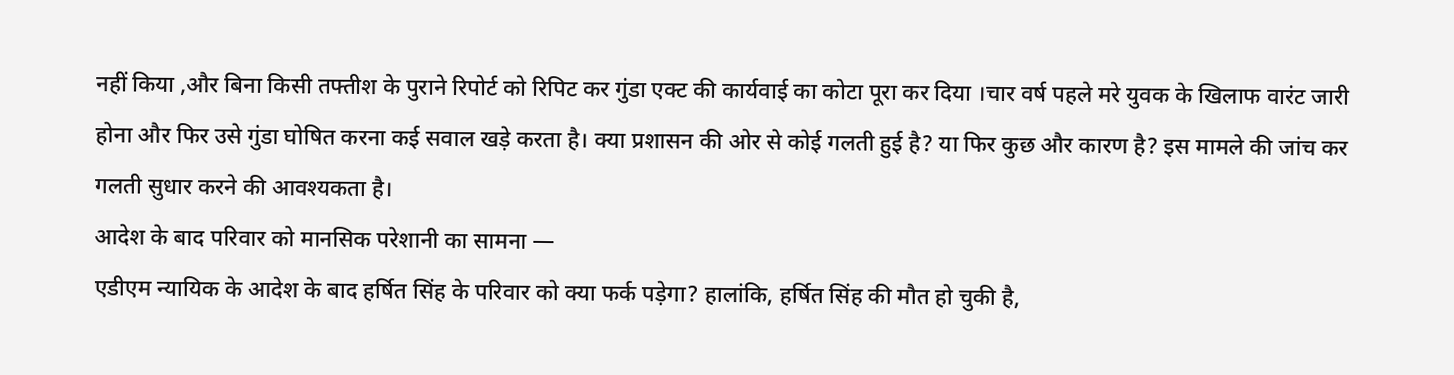नहीं किया ,और बिना किसी तफ्तीश के पुराने रिपोर्ट को रिपिट कर गुंडा एक्ट की कार्यवाई का कोटा पूरा कर दिया ।चार वर्ष पहले मरे युवक के खिलाफ वारंट जारी होना और फिर उसे गुंडा घोषित करना कई सवाल खड़े करता है। क्या प्रशासन की ओर से कोई गलती हुई है? या फिर कुछ और कारण है? इस मामले की जांच कर गलती सुधार करने की आवश्यकता है।
आदेश के बाद परिवार को मानसिक परेशानी का सामना —
एडीएम न्यायिक के आदेश के बाद हर्षित सिंह के परिवार को क्या फर्क पड़ेगा? हालांकि, हर्षित सिंह की मौत हो चुकी है,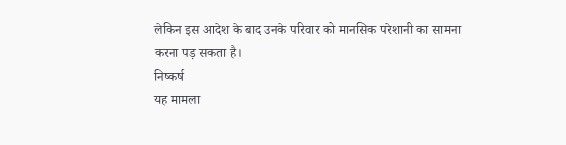लेकिन इस आदेश के बाद उनके परिवार को मानसिक परेशानी का सामना करना पड़ सकता है।
निष्कर्ष
यह मामला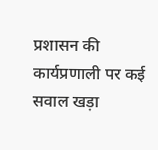प्रशासन की कार्यप्रणाली पर कई सवाल खड़ा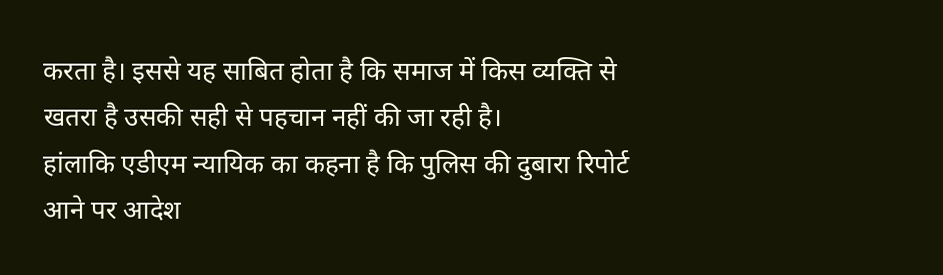करता है। इससे यह साबित होता है कि समाज में किस व्यक्ति से खतरा है उसकी सही से पहचान नहीं की जा रही है।
हांलाकि एडीएम न्यायिक का कहना है कि पुलिस की दुबारा रिपोर्ट आने पर आदेश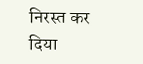निरस्त कर दिया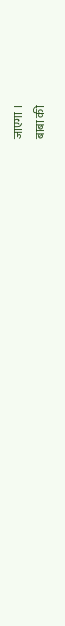जाएगा ।
बाबा की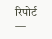रिपोर्ट —